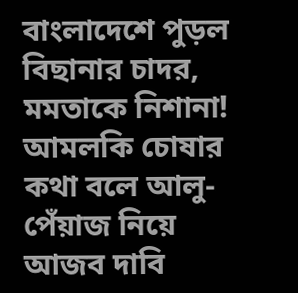বাংলাদেশে পুড়ল বিছানার চাদর, মমতাকে নিশানা! আমলকি চোষার কথা বলে আলু-পেঁয়াজ নিয়ে আজব দাবি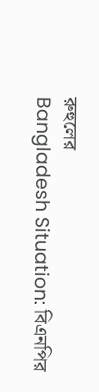রুহুলের
Bangladesh Situation: বিএনপির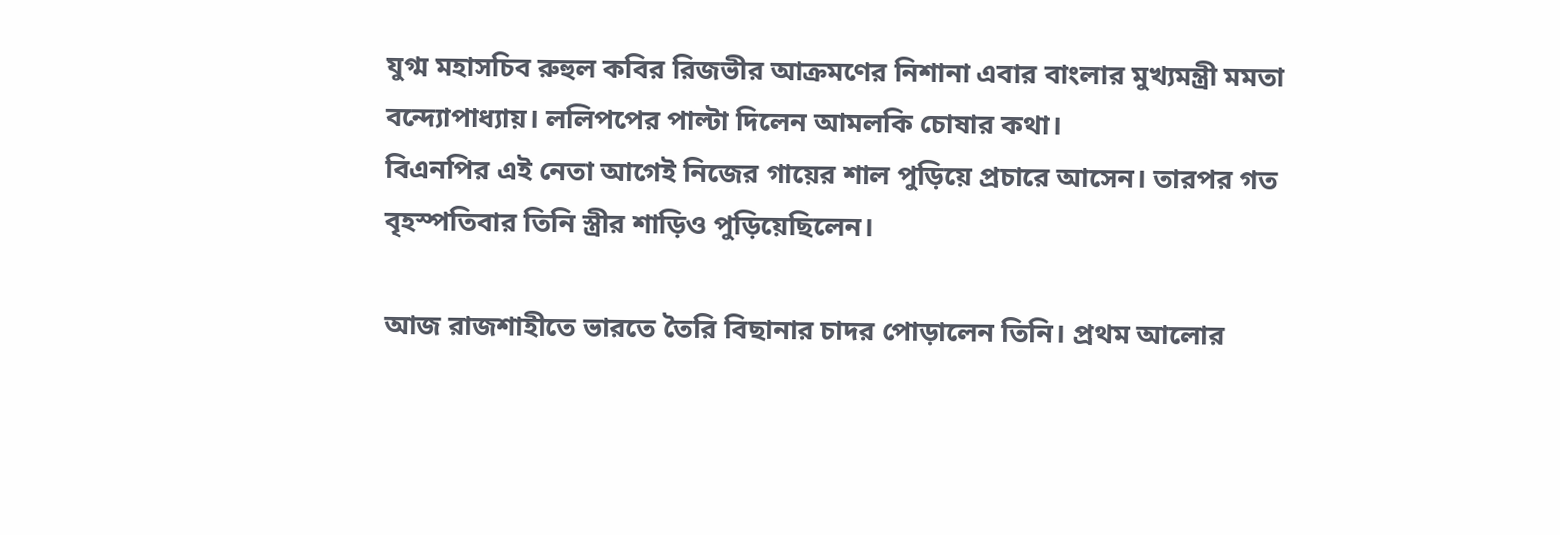যুগ্ম মহাসচিব রুহুল কবির রিজভীর আক্রমণের নিশানা এবার বাংলার মুখ্যমন্ত্রী মমতা বন্দ্যোপাধ্যায়। ললিপপের পাল্টা দিলেন আমলকি চোষার কথা।
বিএনপির এই নেতা আগেই নিজের গায়ের শাল পুড়িয়ে প্রচারে আসেন। তারপর গত বৃহস্পতিবার তিনি স্ত্রীর শাড়িও পুড়িয়েছিলেন।

আজ রাজশাহীতে ভারতে তৈরি বিছানার চাদর পোড়ালেন তিনি। প্রথম আলোর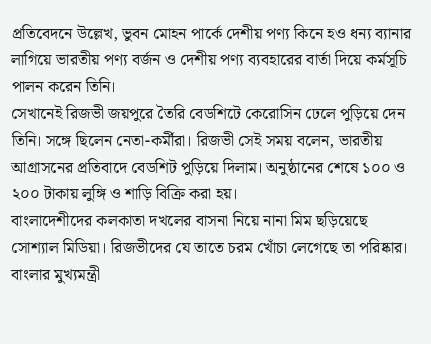প্রতিবেদনে উল্লেখ, ভুবন মোহন পার্কে দেশীয় পণ্য কিনে হও ধন্য ব্যানার লাগিয়ে ভারতীয় পণ্য বর্জন ও দেশীয় পণ্য ব্যবহারের বার্তা দিয়ে কর্মসূচি পালন করেন তিনি।
সেখানেই রিজভী জয়পুরে তৈরি বেডশিটে কেরোসিন ঢেলে পুড়িয়ে দেন তিনি। সঙ্গে ছিলেন নেতা-কর্মীরা। রিজভী সেই সময় বলেন, ভারতীয় আগ্রাসনের প্রতিবাদে বেডশিট পুড়িয়ে দিলাম। অনুষ্ঠানের শেষে ১০০ ও ২০০ টাকায় লুঙ্গি ও শাড়ি বিক্রি করা হয়।
বাংলাদেশীদের কলকাতা দখলের বাসনা নিয়ে নানা মিম ছড়িয়েছে সোশ্যাল মিডিয়া। রিজভীদের যে তাতে চরম খোঁচা লেগেছে তা পরিষ্কার। বাংলার মুখ্যমন্ত্রী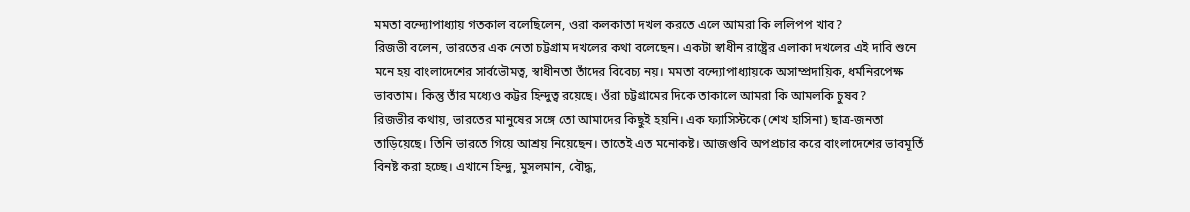মমতা বন্দ্যোপাধ্যায় গতকাল বলেছিলেন, ওরা কলকাতা দখল করতে এলে আমরা কি ললিপপ খাব?
রিজভী বলেন, ভারতের এক নেতা চট্টগ্রাম দখলের কথা বলেছেন। একটা স্বাধীন রাষ্ট্রের এলাকা দখলের এই দাবি শুনে মনে হয় বাংলাদেশের সার্বভৌমত্ব, স্বাধীনতা তাঁদের বিবেচ্য নয়। মমতা বন্দ্যোপাধ্যায়কে অসাম্প্রদায়িক, ধর্মনিরপেক্ষ ভাবতাম। কিন্তু তাঁর মধ্যেও কট্টর হিন্দুত্ব রয়েছে। ওঁরা চট্টগ্রামের দিকে তাকালে আমরা কি আমলকি চুষব?
রিজভীর কথায়, ভারতের মানুষের সঙ্গে তো আমাদের কিছুই হয়নি। এক ফ্যাসিস্টকে (শেখ হাসিনা) ছাত্র-জনতা তাড়িয়েছে। তিনি ভারতে গিয়ে আশ্রয় নিয়েছেন। তাতেই এত মনোকষ্ট। আজগুবি অপপ্রচার করে বাংলাদেশের ভাবমূর্তি বিনষ্ট করা হচ্ছে। এখানে হিন্দু, মুসলমান, বৌদ্ধ,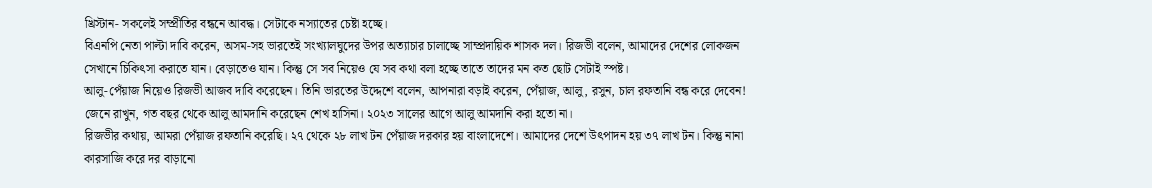খ্রিস্টান- সকলেই সম্প্রীতির বন্ধনে আবদ্ধ। সেটাকে নস্যাতের চেষ্টা হচ্ছে।
বিএনপি নেতা পাল্টা দাবি করেন, অসম-সহ ভারতেই সংখ্যালঘুদের উপর অত্যাচার চালাচ্ছে সাম্প্রদায়িক শাসক দল। রিজভী বলেন, আমাদের দেশের লোকজন সেখানে চিকিৎসা করাতে যান। বেড়াতেও যান। কিন্তু সে সব নিয়েও যে সব কথা বলা হচ্ছে তাতে তাদের মন কত ছোট সেটাই স্পষ্ট।
আলু-পেঁয়াজ নিয়েও রিজভী আজব দাবি করেছেন। তিনি ভারতের উদ্দেশে বলেন, আপনারা বড়াই করেন, পেঁয়াজ, আলু, রসুন, চাল রফতানি বন্ধ করে দেবেন! জেনে রাখুন, গত বছর থেকে আলু আমদানি করেছেন শেখ হাসিনা। ২০২৩ সালের আগে আলু আমদানি করা হতো না।
রিজভীর কথায়, আমরা পেঁয়াজ রফতানি করেছি। ২৭ থেকে ২৮ লাখ টন পেঁয়াজ দরকার হয় বাংলাদেশে। আমাদের দেশে উৎপাদন হয় ৩৭ লাখ টন। কিন্তু নানা কারসাজি করে দর বাড়ানো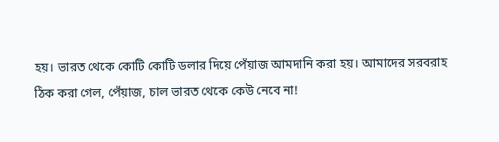হয়। ভারত থেকে কোটি কোটি ডলার দিয়ে পেঁয়াজ আমদানি করা হয়। আমাদের সরবরাহ ঠিক করা গেল, পেঁয়াজ, চাল ভারত থেকে কেউ নেবে না!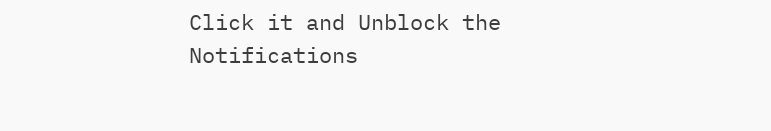Click it and Unblock the Notifications